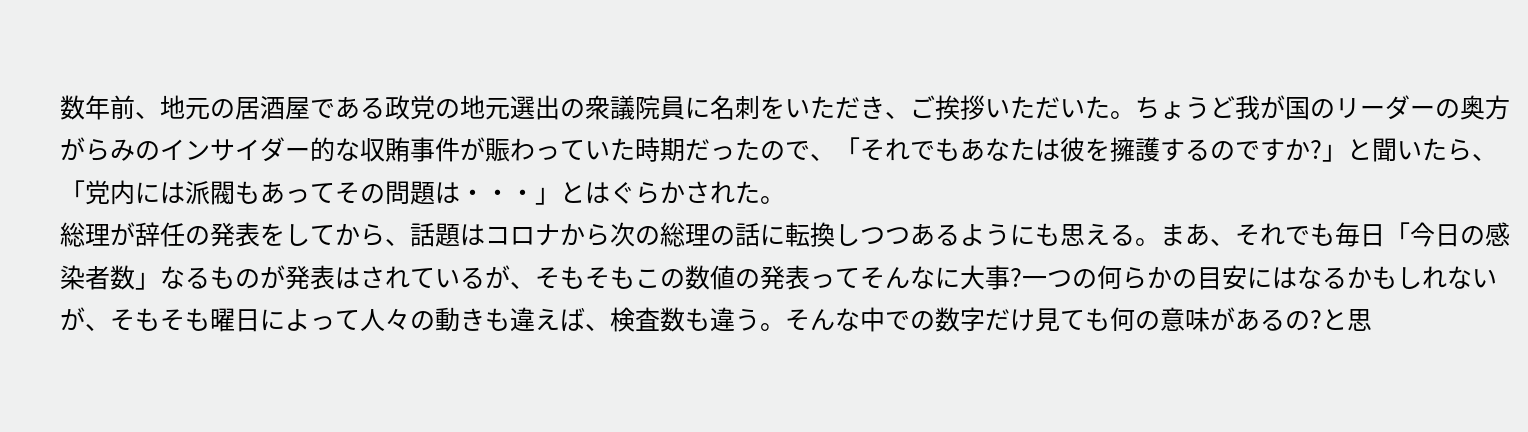数年前、地元の居酒屋である政党の地元選出の衆議院員に名刺をいただき、ご挨拶いただいた。ちょうど我が国のリーダーの奥方がらみのインサイダー的な収賄事件が賑わっていた時期だったので、「それでもあなたは彼を擁護するのですか?」と聞いたら、「党内には派閥もあってその問題は・・・」とはぐらかされた。
総理が辞任の発表をしてから、話題はコロナから次の総理の話に転換しつつあるようにも思える。まあ、それでも毎日「今日の感染者数」なるものが発表はされているが、そもそもこの数値の発表ってそんなに大事?一つの何らかの目安にはなるかもしれないが、そもそも曜日によって人々の動きも違えば、検査数も違う。そんな中での数字だけ見ても何の意味があるの?と思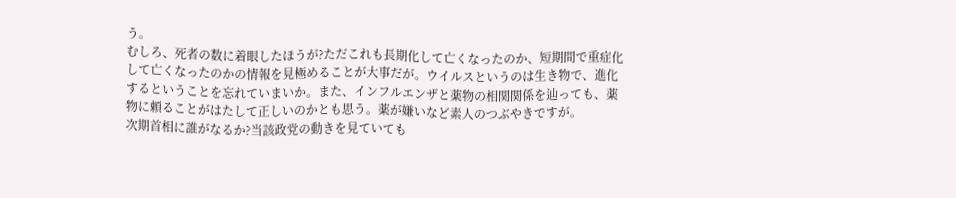う。
むしろ、死者の数に着眼したほうが?ただこれも長期化して亡くなったのか、短期間で重症化して亡くなったのかの情報を見極めることが大事だが。ウイルスというのは生き物で、進化するということを忘れていまいか。また、インフルエンザと薬物の相関関係を辿っても、薬物に頼ることがはたして正しいのかとも思う。薬が嫌いなど素人のつぶやきですが。
次期首相に誰がなるか?当該政党の動きを見ていても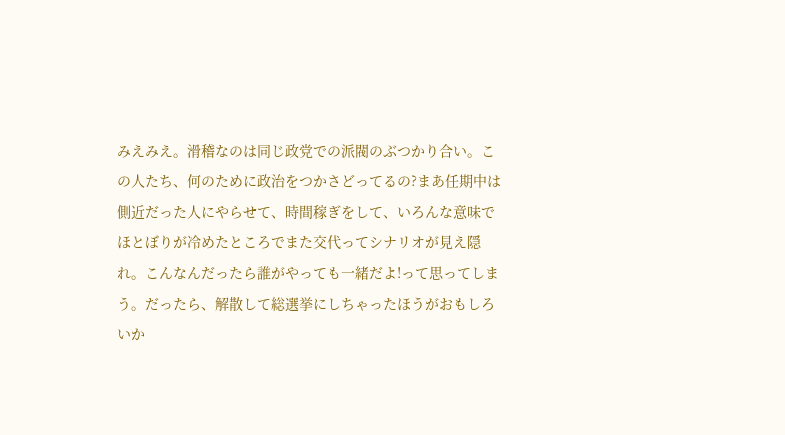みえみえ。滑稽なのは同じ政党での派閥のぶつかり合い。この人たち、何のために政治をつかさどってるの?まあ任期中は側近だった人にやらせて、時間稼ぎをして、いろんな意味でほとぼりが冷めたところでまた交代ってシナリオが見え隠れ。こんなんだったら誰がやっても一緒だよ!って思ってしまう。だったら、解散して総選挙にしちゃったほうがおもしろいか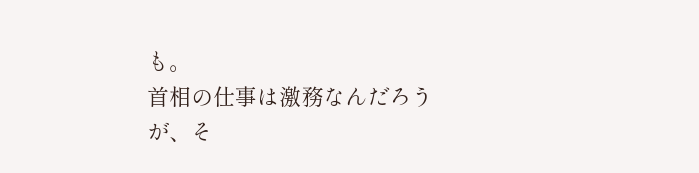も。
首相の仕事は激務なんだろうが、そ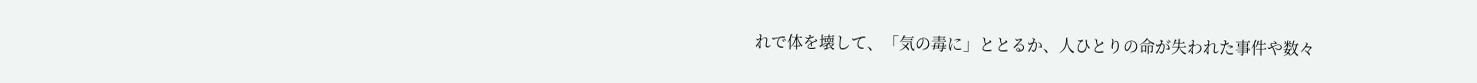れで体を壊して、「気の毒に」ととるか、人ひとりの命が失われた事件や数々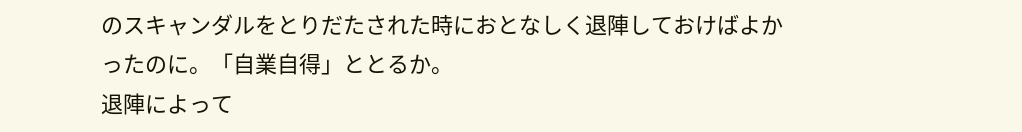のスキャンダルをとりだたされた時におとなしく退陣しておけばよかったのに。「自業自得」ととるか。
退陣によって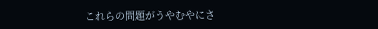これらの問題がうやむやにさ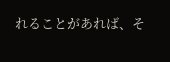れることがあれば、そ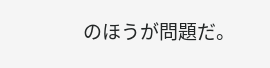のほうが問題だ。